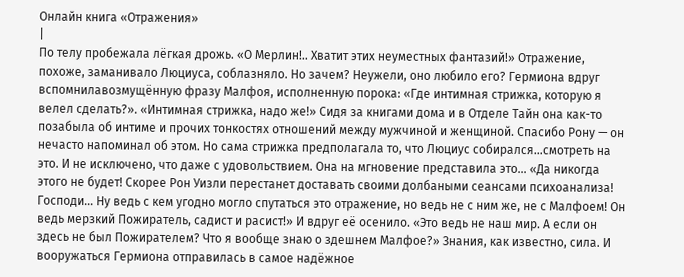Онлайн книга «Отражения»
|
По телу пробежала лёгкая дрожь. «О Мерлин!.. Хватит этих неуместных фантазий!» Отражение, похоже, заманивало Люциуса, соблазняло. Но зачем? Неужели, оно любило его? Гермиона вдруг вспомнилавозмущённую фразу Малфоя, исполненную порока: «Где интимная стрижка, которую я велел сделать?». «Интимная стрижка, надо же!» Сидя за книгами дома и в Отделе Тайн она как-то позабыла об интиме и прочих тонкостях отношений между мужчиной и женщиной. Спасибо Рону — он нечасто напоминал об этом. Но сама стрижка предполагала то, что Люциус собирался…смотреть на это. И не исключено, что даже с удовольствием. Она на мгновение представила это… «Да никогда этого не будет! Скорее Рон Уизли перестанет доставать своими долбаными сеансами психоанализа! Господи… Ну ведь с кем угодно могло спутаться это отражение, но ведь не с ним же, не с Малфоем! Он ведь мерзкий Пожиратель, садист и расист!» И вдруг её осенило. «Это ведь не наш мир. А если он здесь не был Пожирателем? Что я вообще знаю о здешнем Малфое?» Знания, как известно, сила. И вооружаться Гермиона отправилась в самое надёжное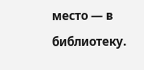место — в библиотеку.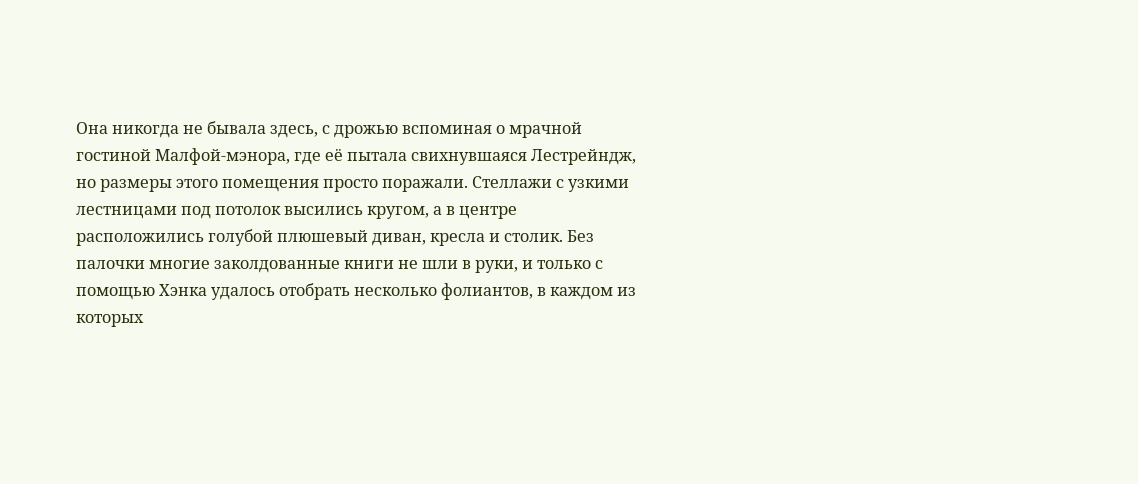Она никогда не бывала здесь, с дрожью вспоминая о мрачной гостиной Малфой-мэнора, где её пытала свихнувшаяся Лестрейндж, но размеры этого помещения просто поражали. Стеллажи с узкими лестницами под потолок высились кругом, а в центре расположились голубой плюшевый диван, кресла и столик. Без палочки многие заколдованные книги не шли в руки, и только с помощью Хэнка удалось отобрать несколько фолиантов, в каждом из которых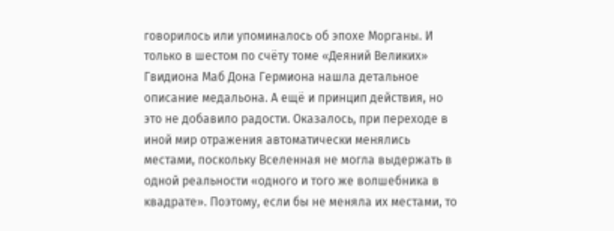говорилось или упоминалось об эпохе Морганы. И только в шестом по счёту томе «Деяний Великих» Гвидиона Маб Дона Гермиона нашла детальное описание медальона. А ещё и принцип действия, но это не добавило радости. Оказалось, при переходе в иной мир отражения автоматически менялись местами, поскольку Вселенная не могла выдержать в одной реальности «одного и того же волшебника в квадрате». Поэтому, если бы не меняла их местами, то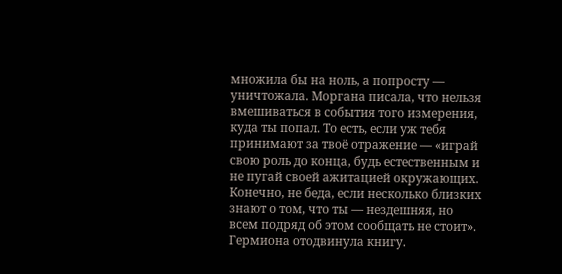множила бы на ноль, а попросту — уничтожала. Моргана писала, что нельзя вмешиваться в события того измерения, куда ты попал. То есть, если уж тебя принимают за твоё отражение — «играй свою роль до конца, будь естественным и не пугай своей ажитацией окружающих. Конечно, не беда, если несколько близких знают о том, что ты — нездешняя, но всем подряд об этом сообщать не стоит». Гермиона отодвинула книгу.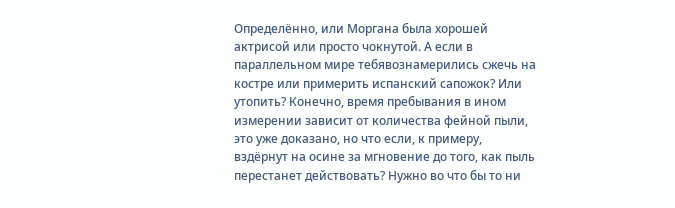Определённо, или Моргана была хорошей актрисой или просто чокнутой. А если в параллельном мире тебявознамерились сжечь на костре или примерить испанский сапожок? Или утопить? Конечно, время пребывания в ином измерении зависит от количества фейной пыли, это уже доказано, но что если, к примеру, вздёрнут на осине за мгновение до того, как пыль перестанет действовать? Нужно во что бы то ни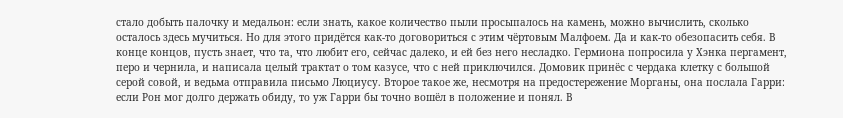стало добыть палочку и медальон: если знать, какое количество пыли просыпалось на камень, можно вычислить, сколько осталось здесь мучиться. Но для этого придётся как-то договориться с этим чёртовым Малфоем. Да и как-то обезопасить себя. В конце концов, пусть знает, что та, что любит его, сейчас далеко, и ей без него несладко. Гермиона попросила у Хэнка пергамент, перо и чернила, и написала целый трактат о том казусе, что с ней приключился. Домовик принёс с чердака клетку с большой серой совой, и ведьма отправила письмо Люциусу. Второе такое же, несмотря на предостережение Морганы, она послала Гарри: если Рон мог долго держать обиду, то уж Гарри бы точно вошёл в положение и понял. В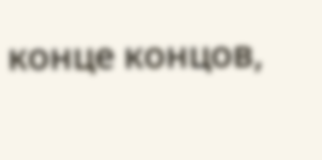конце концов,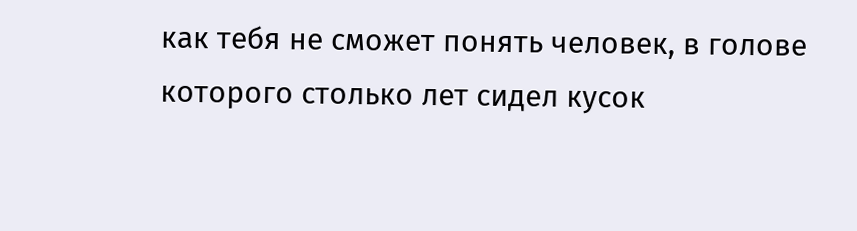как тебя не сможет понять человек, в голове которого столько лет сидел кусок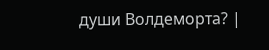души Волдеморта? |